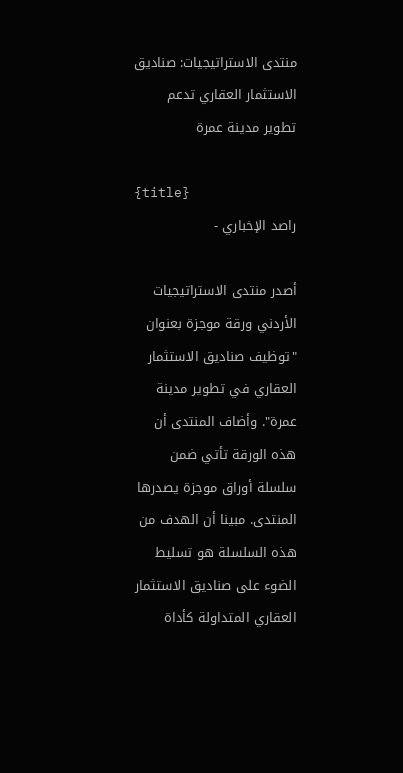منتدى الاستراتيجيات: صناديق الاستثمار العقاري تدعم تطوير مدينة عمرة

{title}
راصد الإخباري -

أصدر منتدى الاستراتيجيات الأردني ورقة موجزة بعنوان "توظيف صناديق الاستثمار العقاري في تطوير مدينة عمرة". وأضاف المنتدى أن هذه الورقة تأتي ضمن سلسلة أوراق موجزة يصدرها المنتدى. مبينا أن الهدف من هذه السلسلة هو تسليط الضوء على صناديق الاستثمار العقاري المتداولة كأداة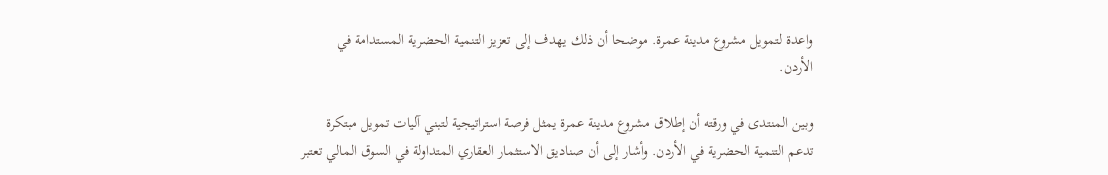واعدة لتمويل مشروع مدينة عمرة. موضحا أن ذلك يهدف إلى تعزيز التنمية الحضرية المستدامة في الأردن.

وبين المنتدى في ورقته أن إطلاق مشروع مدينة عمرة يمثل فرصة استراتيجية لتبني آليات تمويل مبتكرة تدعم التنمية الحضرية في الأردن. وأشار إلى أن صناديق الاستثمار العقاري المتداولة في السوق المالي تعتبر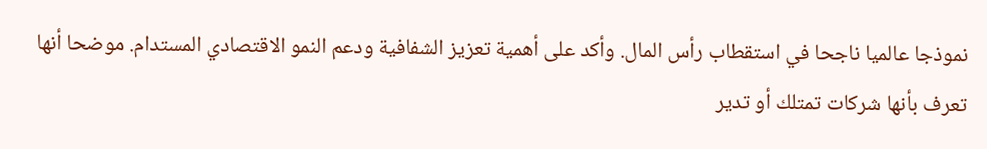نموذجا عالميا ناجحا في استقطاب رأس المال. وأكد على أهمية تعزيز الشفافية ودعم النمو الاقتصادي المستدام. موضحا أنها تعرف بأنها شركات تمتلك أو تدير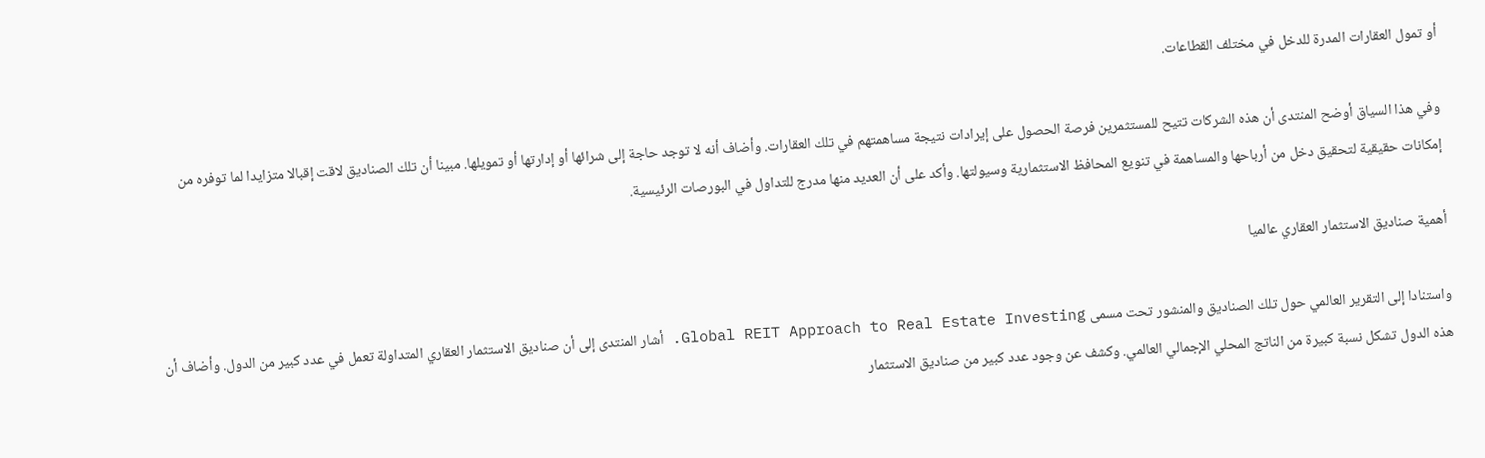أو تمول العقارات المدرة للدخل في مختلف القطاعات.

وفي هذا السياق أوضح المنتدى أن هذه الشركات تتيح للمستثمرين فرصة الحصول على إيرادات نتيجة مساهمتهم في تلك العقارات. وأضاف أنه لا توجد حاجة إلى شرائها أو إدارتها أو تمويلها. مبينا أن تلك الصناديق لاقت إقبالا متزايدا لما توفره من إمكانات حقيقية لتحقيق دخل من أرباحها والمساهمة في تنويع المحافظ الاستثمارية وسيولتها. وأكد على أن العديد منها مدرج للتداول في البورصات الرئيسية.

أهمية صناديق الاستثمار العقاري عالميا

واستنادا إلى التقرير العالمي حول تلك الصناديق والمنشور تحت مسمى Global REIT Approach to Real Estate Investing. أشار المنتدى إلى أن صناديق الاستثمار العقاري المتداولة تعمل في عدد كبير من الدول. وأضاف أن هذه الدول تشكل نسبة كبيرة من الناتج المحلي الإجمالي العالمي. وكشف عن وجود عدد كبير من صناديق الاستثمار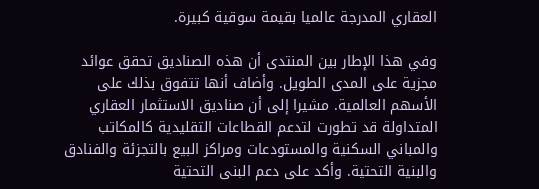العقاري المدرجة عالميا بقيمة سوقية كبيرة.

وفي هذا الإطار بين المنتدى أن هذه الصناديق تحقق عوائد مجزية على المدى الطويل. وأضاف أنها تتفوق بذلك على الأسهم العالمية. مشيرا إلى أن صناديق الاستثمار العقاري المتداولة قد تطورت لتدعم القطاعات التقليدية كالمكاتب والمباني السكنية والمستودعات ومراكز البيع بالتجزئة والفنادق والبنية التحتية. وأكد على دعم البنى التحتية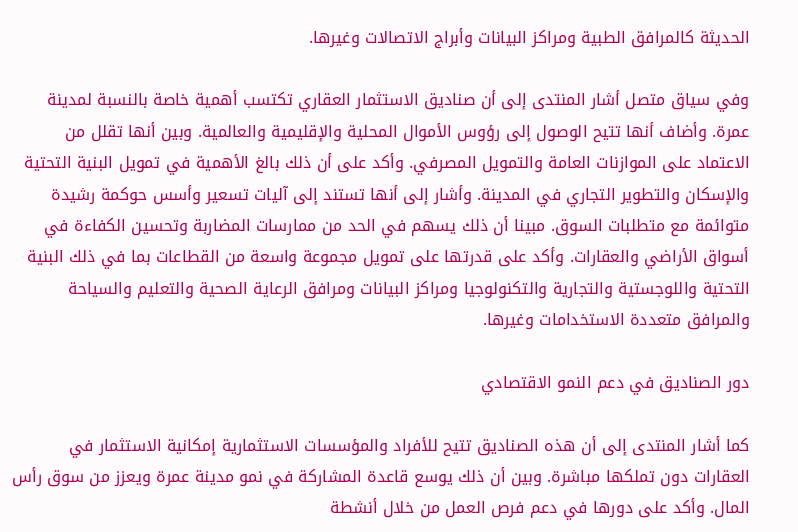الحديثة كالمرافق الطبية ومراكز البيانات وأبراج الاتصالات وغيرها.

وفي سياق متصل أشار المنتدى إلى أن صناديق الاستثمار العقاري تكتسب أهمية خاصة بالنسبة لمدينة عمرة. وأضاف أنها تتيح الوصول إلى رؤوس الأموال المحلية والإقليمية والعالمية. وبين أنها تقلل من الاعتماد على الموازنات العامة والتمويل المصرفي. وأكد على أن ذلك بالغ الأهمية في تمويل البنية التحتية والإسكان والتطوير التجاري في المدينة. وأشار إلى أنها تستند إلى آليات تسعير وأسس حوكمة رشيدة متوائمة مع متطلبات السوق. مبينا أن ذلك يسهم في الحد من ممارسات المضاربة وتحسين الكفاءة في أسواق الأراضي والعقارات. وأكد على قدرتها على تمويل مجموعة واسعة من القطاعات بما في ذلك البنية التحتية واللوجستية والتجارية والتكنولوجيا ومراكز البيانات ومرافق الرعاية الصحية والتعليم والسياحة والمرافق متعددة الاستخدامات وغيرها.

دور الصناديق في دعم النمو الاقتصادي

كما أشار المنتدى إلى أن هذه الصناديق تتيح للأفراد والمؤسسات الاستثمارية إمكانية الاستثمار في العقارات دون تملكها مباشرة. وبين أن ذلك يوسع قاعدة المشاركة في نمو مدينة عمرة ويعزز من سوق رأس المال. وأكد على دورها في دعم فرص العمل من خلال أنشطة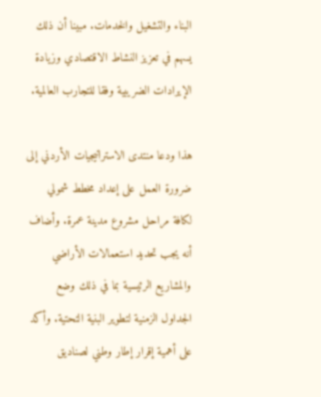البناء والتشغيل والخدمات. مبينا أن ذلك يسهم في تعزيز النشاط الاقتصادي وزيادة الإيرادات الضريبية وفقا للتجارب العالمية.

هذا ودعا منتدى الاستراتيجيات الأردني إلى ضرورة العمل على إعداد مخطط شمولي لكافة مراحل مشروع مدينة عمرة. وأضاف أنه يجب تحديد استعمالات الأراضي والمشاريع الرئيسية بما في ذلك وضع الجداول الزمنية لتطوير البنية التحتية. وأكد على أهمية إقرار إطار وطني لصناديق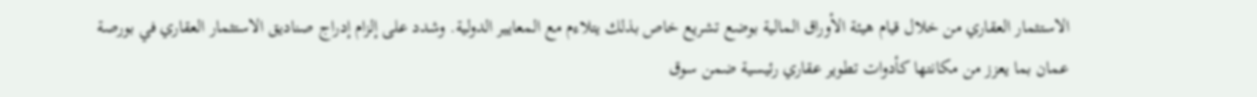الاستثمار العقاري من خلال قيام هيئة الأوراق المالية بوضع تشريع خاص بذلك يتلاءم مع المعايير الدولية. وشدد على إلزام إدراج صناديق الاستثمار العقاري في بورصة عمان بما يعزز من مكانتها كأدوات تطوير عقاري رئيسية ضمن سوق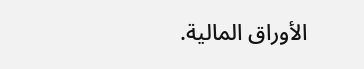الأوراق المالية.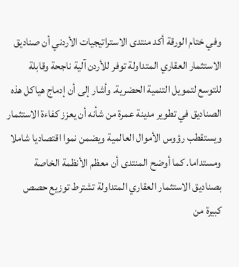وفي ختام الورقة أكد منتدى الاستراتيجيات الأردني أن صناديق الاستثمار العقاري المتداولة توفر للأردن آلية ناجحة وقابلة للتوسع لتمويل التنمية الحضرية. وأشار إلى أن إدماج هياكل هذه الصناديق في تطوير مدينة عمرة من شأنه أن يعزز كفاءة الاستثمار ويستقطب رؤوس الأموال العالمية ويضمن نموا اقتصاديا شاملا ومستداما. كما أوضح المنتدى أن معظم الأنظمة الخاصة بصناديق الاستثمار العقاري المتداولة تشترط توزيع حصص كبيرة من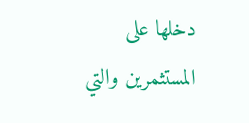دخلها على المستثمرين والتي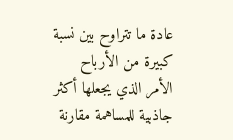عادة ما تتراوح بين نسبة كبيرة من الأرباح الأمر الذي يجعلها أكثر جاذبية للمساهمة مقارنة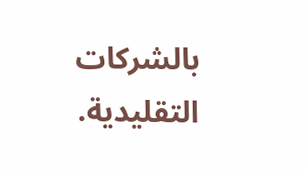بالشركات التقليدية.